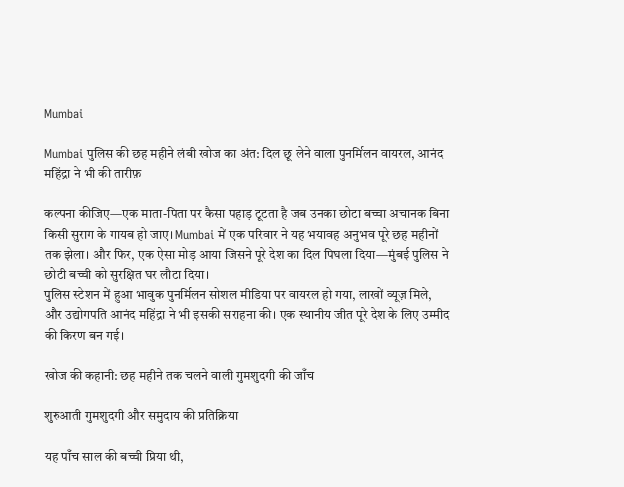Mumbai

Mumbai पुलिस की छह महीने लंबी खोज का अंत: दिल छू लेने वाला पुनर्मिलन वायरल, आनंद महिंद्रा ने भी की तारीफ़

कल्पना कीजिए—एक माता-पिता पर कैसा पहाड़ टूटता है जब उनका छोटा बच्चा अचानक बिना किसी सुराग के गायब हो जाए। Mumbai में एक परिवार ने यह भयावह अनुभव पूरे छह महीनों तक झेला। और फिर, एक ऐसा मोड़ आया जिसने पूरे देश का दिल पिघला दिया—मुंबई पुलिस ने छोटी बच्ची को सुरक्षित घर लौटा दिया।
पुलिस स्टेशन में हुआ भावुक पुनर्मिलन सोशल मीडिया पर वायरल हो गया, लाखों व्यूज़ मिले, और उद्योगपति आनंद महिंद्रा ने भी इसकी सराहना की। एक स्थानीय जीत पूरे देश के लिए उम्मीद की किरण बन गई।

खोज की कहानी: छह महीने तक चलने वाली गुमशुदगी की जाँच

शुरुआती गुमशुदगी और समुदाय की प्रतिक्रिया

यह पाँच साल की बच्ची प्रिया थी,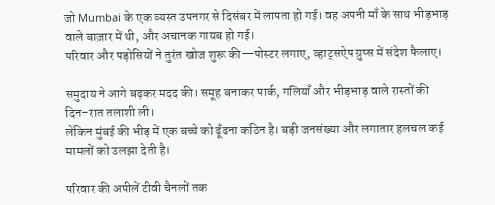जो Mumbai के एक व्यस्त उपनगर से दिसंबर में लापता हो गई। वह अपनी माँ के साथ भीड़भाड़ वाले बाज़ार में थी, और अचानक गायब हो गई।
परिवार और पड़ोसियों ने तुरंत खोज शुरू की—पोस्टर लगाए, व्हाट्सऐप ग्रुप्स में संदेश फैलाए।

समुदाय ने आगे बढ़कर मदद की। समूह बनाकर पार्क, गलियाँ और भीड़भाड़ वाले रास्तों की दिन–रात तलाशी ली।
लेकिन मुंबई की भीड़ में एक बच्चे को ढूँढना कठिन है। बड़ी जनसंख्या और लगातार हलचल कई मामलों को उलझा देती है।

परिवार की अपीलें टीवी चैनलों तक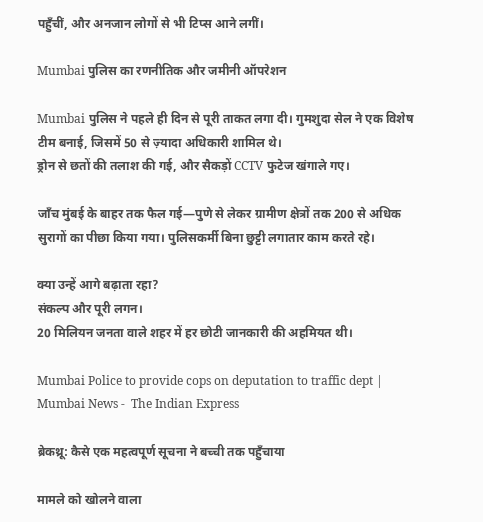पहुँचीं, और अनजान लोगों से भी टिप्स आने लगीं।

Mumbai पुलिस का रणनीतिक और जमीनी ऑपरेशन

Mumbai पुलिस ने पहले ही दिन से पूरी ताकत लगा दी। गुमशुदा सेल ने एक विशेष टीम बनाई, जिसमें 50 से ज़्यादा अधिकारी शामिल थे।
ड्रोन से छतों की तलाश की गई, और सैकड़ों CCTV फुटेज खंगाले गए।

जाँच मुंबई के बाहर तक फैल गई—पुणे से लेकर ग्रामीण क्षेत्रों तक 200 से अधिक सुरागों का पीछा किया गया। पुलिसकर्मी बिना छुट्टी लगातार काम करते रहे।

क्या उन्हें आगे बढ़ाता रहा?
संकल्प और पूरी लगन।
20 मिलियन जनता वाले शहर में हर छोटी जानकारी की अहमियत थी।

Mumbai Police to provide cops on deputation to traffic dept | Mumbai News -  The Indian Express

ब्रेकथ्रू: कैसे एक महत्वपूर्ण सूचना ने बच्ची तक पहुँचाया

मामले को खोलने वाला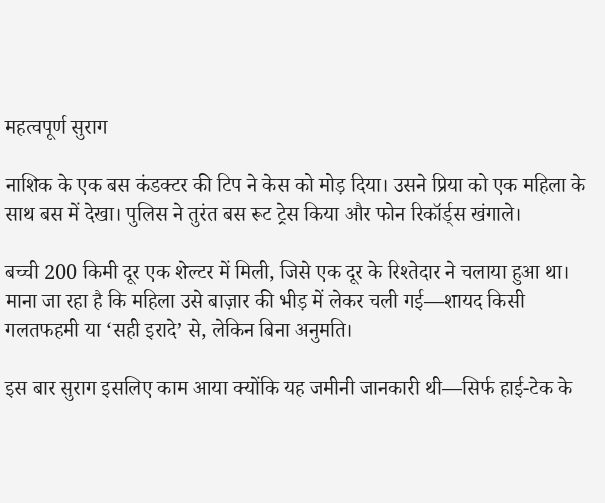महत्वपूर्ण सुराग

नाशिक के एक बस कंडक्टर की टिप ने केस को मोड़ दिया। उसने प्रिया को एक महिला के साथ बस में देखा। पुलिस ने तुरंत बस रूट ट्रेस किया और फोन रिकॉर्ड्स खंगाले।

बच्ची 200 किमी दूर एक शेल्टर में मिली, जिसे एक दूर के रिश्तेदार ने चलाया हुआ था। माना जा रहा है कि महिला उसे बाज़ार की भीड़ में लेकर चली गई—शायद किसी गलतफहमी या ‘सही इरादे’ से, लेकिन बिना अनुमति।

इस बार सुराग इसलिए काम आया क्योंकि यह जमीनी जानकारी थी—सिर्फ हाई-टेक के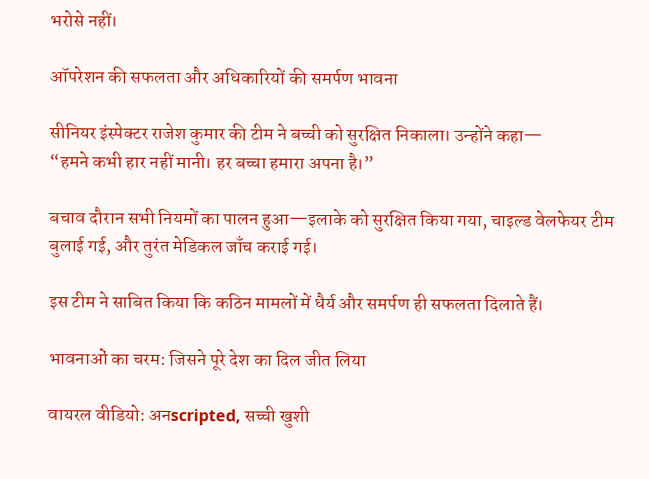भरोसे नहीं।

ऑपरेशन की सफलता और अधिकारियों की समर्पण भावना

सीनियर इंस्पेक्टर राजेश कुमार की टीम ने बच्ची को सुरक्षित निकाला। उन्होंने कहा—
“हमने कभी हार नहीं मानी। हर बच्चा हमारा अपना है।”

बचाव दौरान सभी नियमों का पालन हुआ—इलाके को सुरक्षित किया गया, चाइल्ड वेलफेयर टीम बुलाई गई, और तुरंत मेडिकल जाँच कराई गई।

इस टीम ने साबित किया कि कठिन मामलों में धैर्य और समर्पण ही सफलता दिलाते हैं।

भावनाओं का चरम: जिसने पूरे देश का दिल जीत लिया

वायरल वीडियो: अनscripted, सच्ची खुशी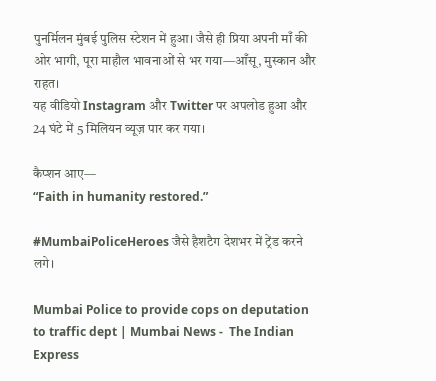पुनर्मिलन मुंबई पुलिस स्टेशन में हुआ। जैसे ही प्रिया अपनी माँ की ओर भागी, पूरा माहौल भावनाओं से भर गया—आँसू, मुस्कान और राहत।
यह वीडियो Instagram और Twitter पर अपलोड हुआ और 24 घंटे में 5 मिलियन व्यूज़ पार कर गया।

कैप्शन आए—
“Faith in humanity restored.”

#MumbaiPoliceHeroes जैसे हैशटैग देशभर में ट्रेंड करने लगे।

Mumbai Police to provide cops on deputation to traffic dept | Mumbai News -  The Indian Express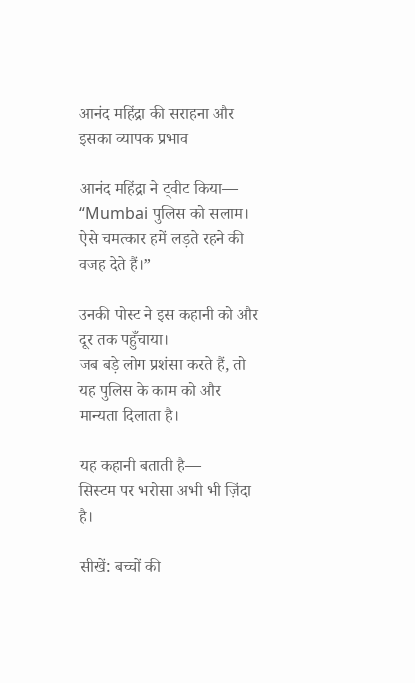आनंद महिंद्रा की सराहना और इसका व्यापक प्रभाव

आनंद महिंद्रा ने ट्वीट किया—
“Mumbai पुलिस को सलाम। ऐसे चमत्कार हमें लड़ते रहने की वजह देते हैं।”

उनकी पोस्ट ने इस कहानी को और दूर तक पहुँचाया।
जब बड़े लोग प्रशंसा करते हैं, तो यह पुलिस के काम को और मान्यता दिलाता है।

यह कहानी बताती है—
सिस्टम पर भरोसा अभी भी ज़िंदा है।

सीखें: बच्चों की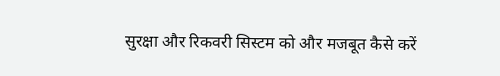सुरक्षा और रिकवरी सिस्टम को और मजबूत कैसे करें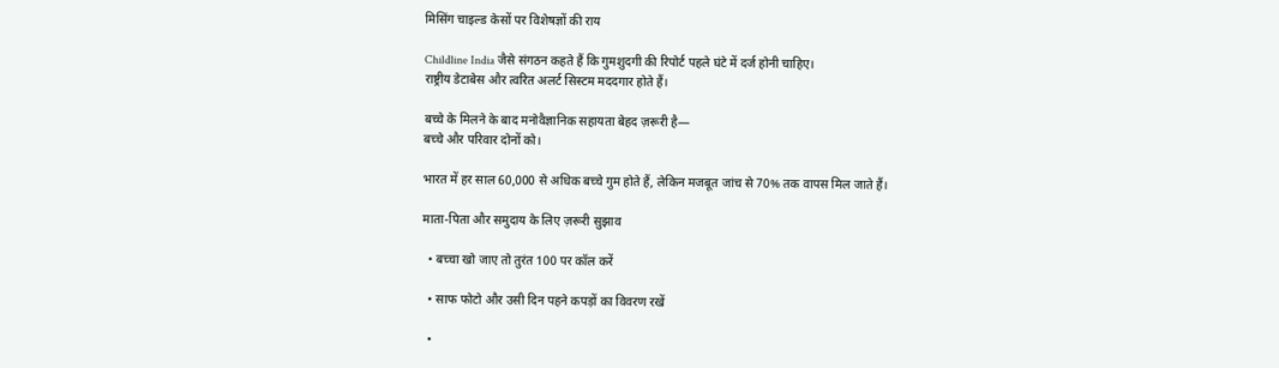मिसिंग चाइल्ड केसों पर विशेषज्ञों की राय

Childline India जैसे संगठन कहते हैं कि गुमशुदगी की रिपोर्ट पहले घंटे में दर्ज होनी चाहिए।
राष्ट्रीय डेटाबेस और त्वरित अलर्ट सिस्टम मददगार होते हैं।

बच्चे के मिलने के बाद मनोवैज्ञानिक सहायता बेहद ज़रूरी है—
बच्चे और परिवार दोनों को।

भारत में हर साल 60,000 से अधिक बच्चे गुम होते हैं, लेकिन मजबूत जांच से 70% तक वापस मिल जाते हैं।

माता-पिता और समुदाय के लिए ज़रूरी सुझाव

  • बच्चा खो जाए तो तुरंत 100 पर कॉल करें

  • साफ फोटो और उसी दिन पहने कपड़ों का विवरण रखें

  •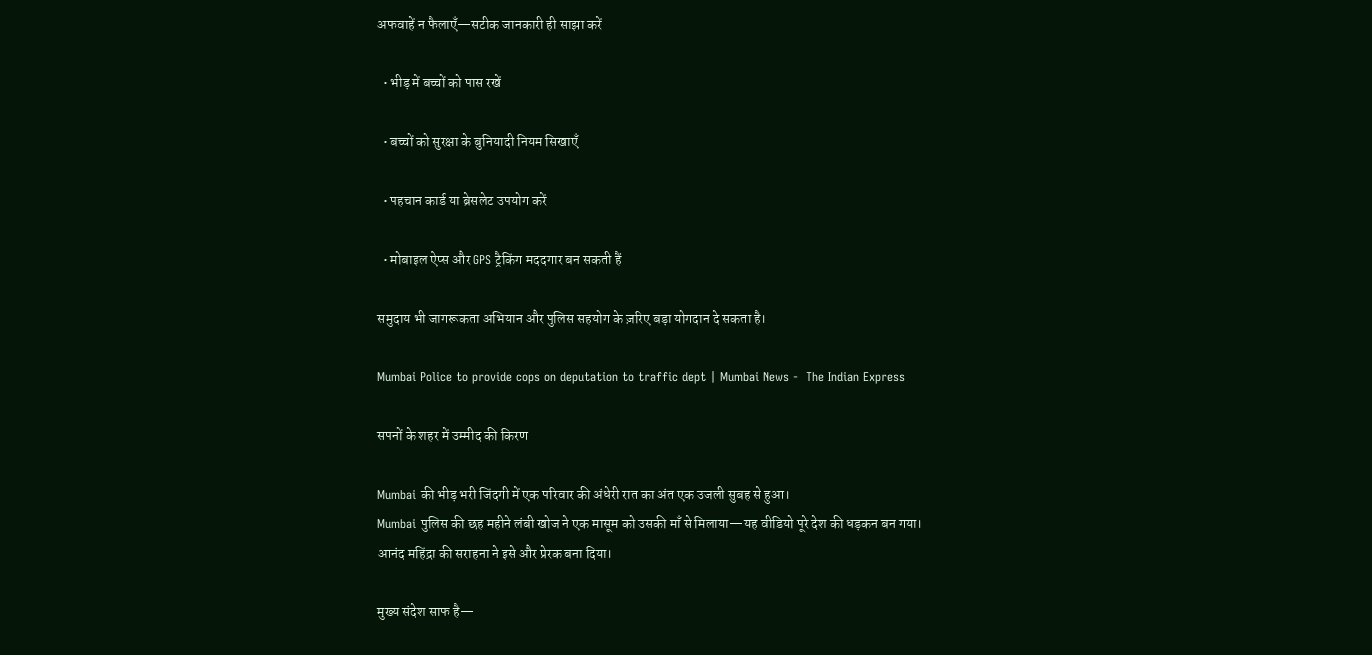अफवाहें न फैलाएँ—सटीक जानकारी ही साझा करें

  • भीड़ में बच्चों को पास रखें

  • बच्चों को सुरक्षा के बुनियादी नियम सिखाएँ

  • पहचान कार्ड या ब्रेसलेट उपयोग करें

  • मोबाइल ऐप्स और GPS ट्रैकिंग मददगार बन सकती हैं

समुदाय भी जागरूकता अभियान और पुलिस सहयोग के ज़रिए बड़ा योगदान दे सकता है।

Mumbai Police to provide cops on deputation to traffic dept | Mumbai News -  The Indian Express

सपनों के शहर में उम्मीद की किरण

Mumbai की भीड़ भरी जिंदगी में एक परिवार की अंधेरी रात का अंत एक उजली सुबह से हुआ।
Mumbai पुलिस की छह महीने लंबी खोज ने एक मासूम को उसकी माँ से मिलाया—यह वीडियो पूरे देश की धड़कन बन गया।
आनंद महिंद्रा की सराहना ने इसे और प्रेरक बना दिया।

मुख्य संदेश साफ है—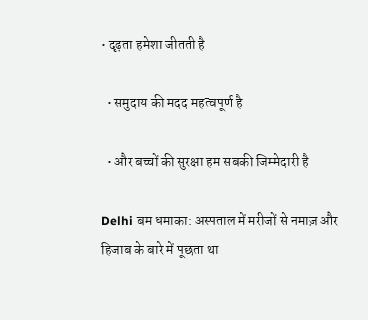• दृढ़ता हमेशा जीतती है

  • समुदाय की मदद महत्वपूर्ण है

  • और बच्चों की सुरक्षा हम सबकी जिम्मेदारी है

Delhi बम धमाका: अस्पताल में मरीजों से नमाज़ और हिजाब के बारे में पूछता था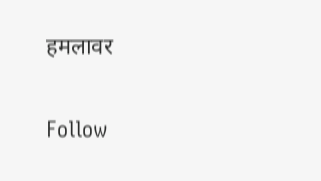हमलावर

Follow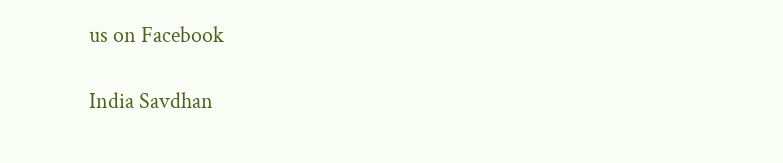us on Facebook

India Savdhan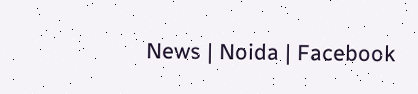News | Noida | Facebook